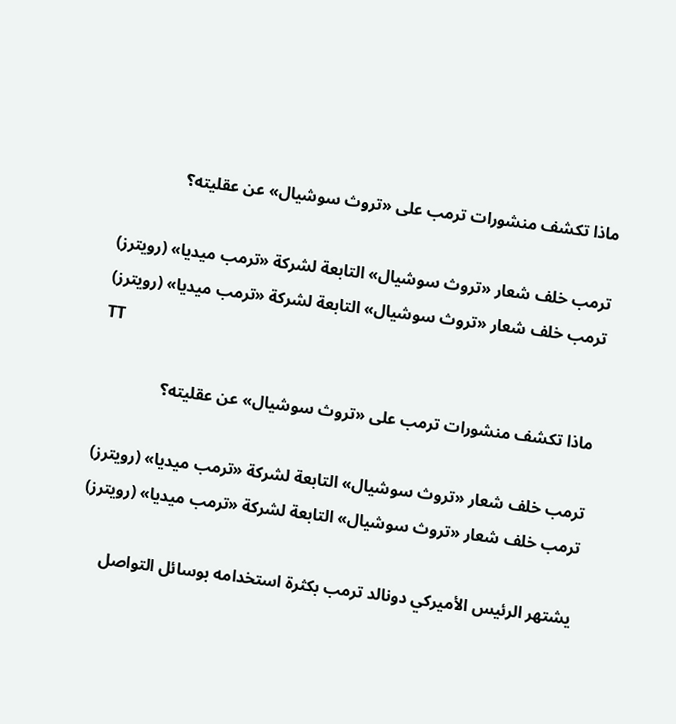ماذا تكشف منشورات ترمب على «تروث سوشيال» عن عقليته؟

ترمب خلف شعار «تروث سوشيال» التابعة لشركة «ترمب ميديا» (رويترز)
ترمب خلف شعار «تروث سوشيال» التابعة لشركة «ترمب ميديا» (رويترز)
TT

ماذا تكشف منشورات ترمب على «تروث سوشيال» عن عقليته؟

ترمب خلف شعار «تروث سوشيال» التابعة لشركة «ترمب ميديا» (رويترز)
ترمب خلف شعار «تروث سوشيال» التابعة لشركة «ترمب ميديا» (رويترز)

يشتهر الرئيس الأميركي دونالد ترمب بكثرة استخدامه بوسائل التواصل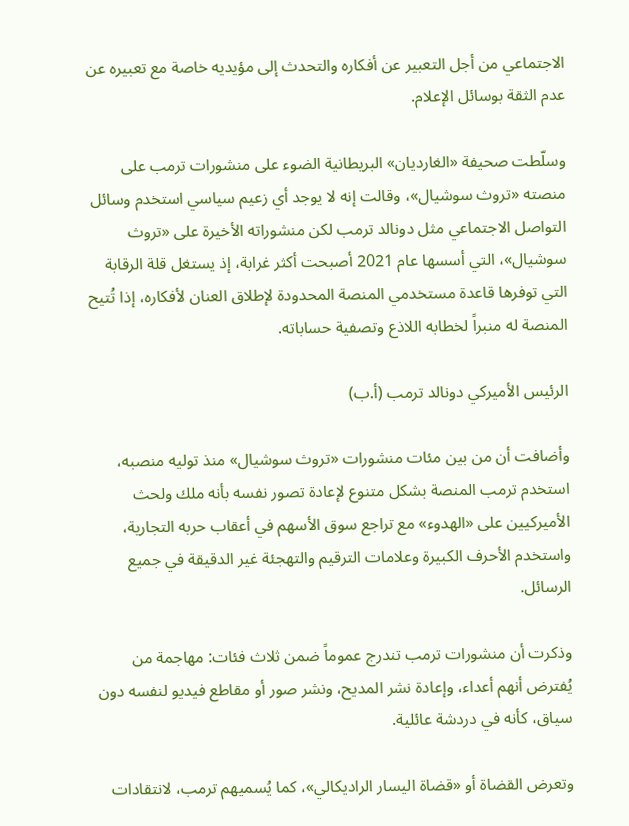الاجتماعي من أجل التعبير عن أفكاره والتحدث إلى مؤيديه خاصة مع تعبيره عن عدم الثقة بوسائل الإعلام.

وسلّطت صحيفة «الغارديان» البريطانية الضوء على منشورات ترمب على منصته «تروث سوشيال»، وقالت إنه لا يوجد أي زعيم سياسي استخدم وسائل التواصل الاجتماعي مثل دونالد ترمب لكن منشوراته الأخيرة على «تروث سوشيال»، التي أسسها عام 2021 أصبحت أكثر غرابة، إذ يستغل قلة الرقابة التي توفرها قاعدة مستخدمي المنصة المحدودة لإطلاق العنان لأفكاره، إذا تُتيح المنصة له منبراً لخطابه اللاذع وتصفية حساباته.

الرئيس الأميركي دونالد ترمب (أ.ب)

وأضافت أن من بين مئات منشورات «تروث سوشيال» منذ توليه منصبه، استخدم ترمب المنصة بشكل متنوع لإعادة تصور نفسه بأنه ملك ولحث الأميركيين على «الهدوء» مع تراجع سوق الأسهم في أعقاب حربه التجارية، واستخدم الأحرف الكبيرة وعلامات الترقيم والتهجئة غير الدقيقة في جميع الرسائل.

وذكرت أن منشورات ترمب تندرج عموماً ضمن ثلاث فئات: مهاجمة من يُفترض أنهم أعداء، وإعادة نشر المديح، ونشر صور أو مقاطع فيديو لنفسه دون سياق، كأنه في دردشة عائلية.

وتعرض القضاة أو «قضاة اليسار الراديكالي»، كما يُسميهم ترمب، لانتقادات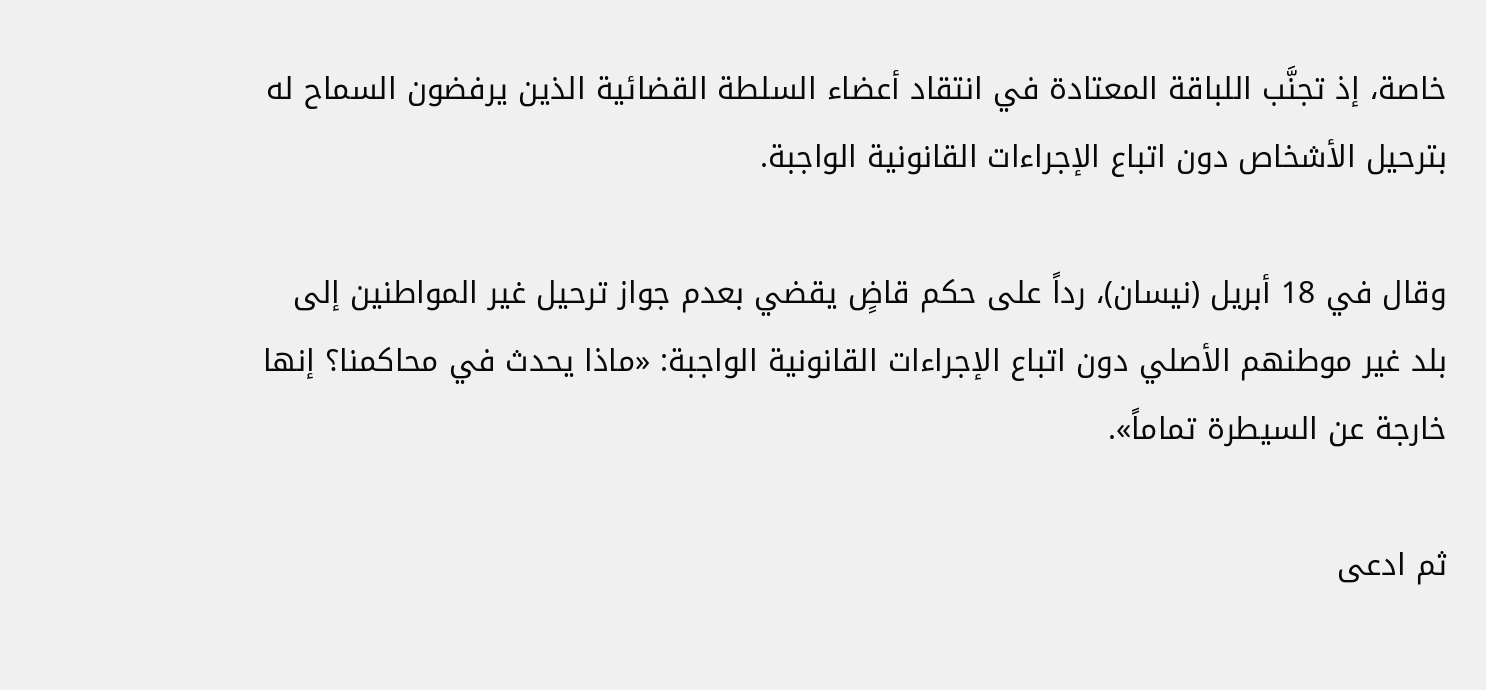خاصة، إذ تجنَّب اللباقة المعتادة في انتقاد أعضاء السلطة القضائية الذين يرفضون السماح له بترحيل الأشخاص دون اتباع الإجراءات القانونية الواجبة.

وقال في 18 أبريل (نيسان)، رداً على حكم قاضٍ يقضي بعدم جواز ترحيل غير المواطنين إلى بلد غير موطنهم الأصلي دون اتباع الإجراءات القانونية الواجبة: «ماذا يحدث في محاكمنا؟ إنها خارجة عن السيطرة تماماً».

ثم ادعى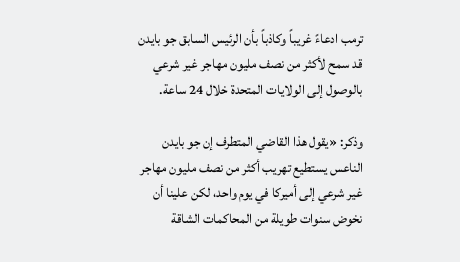ترمب ادعاءً غريباً وكاذباً بأن الرئيس السابق جو بايدن قد سمح لأكثر من نصف مليون مهاجر غير شرعي بالوصول إلى الولايات المتحدة خلال 24 ساعة.

وذكر: «يقول هذا القاضي المتطرف إن جو بايدن الناعس يستطيع تهريب أكثر من نصف مليون مهاجر غير شرعي إلى أميركا في يوم واحد، لكن علينا أن نخوض سنوات طويلة من المحاكمات الشاقة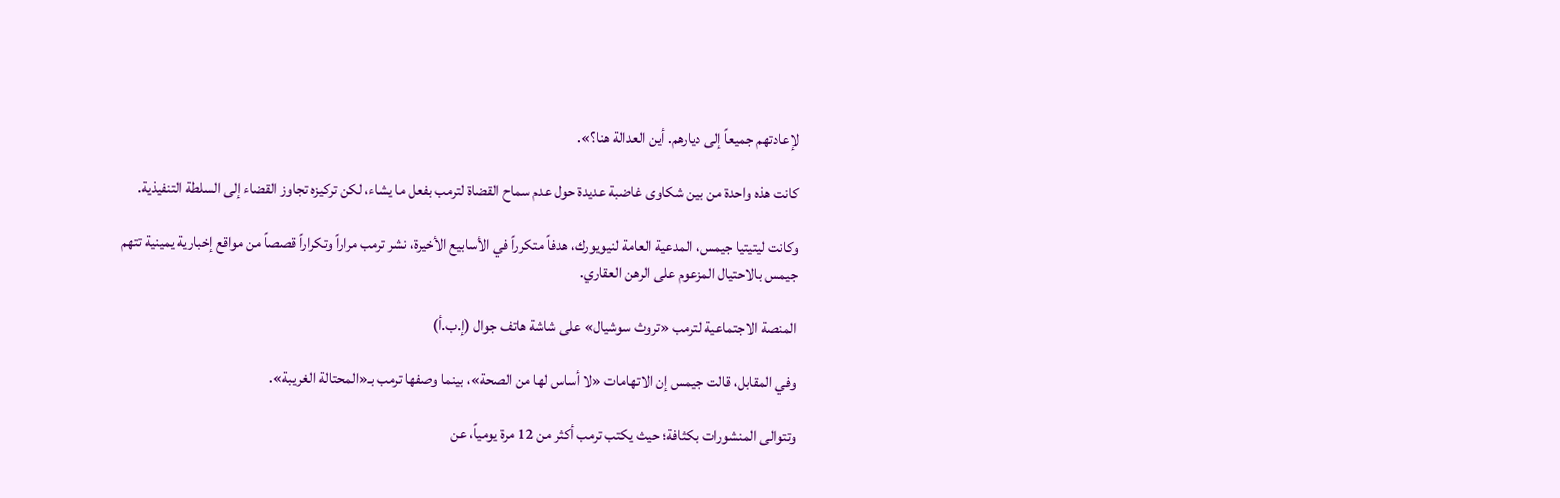لإعادتهم جميعاً إلى ديارهم. أين العدالة هنا؟».

كانت هذه واحدة من بين شكاوى غاضبة عديدة حول عدم سماح القضاة لترمب بفعل ما يشاء، لكن تركيزه تجاوز القضاء إلى السلطة التنفيذية.

وكانت ليتيتيا جيمس، المدعية العامة لنيويورك، هدفاً متكرراً في الأسابيع الأخيرة، نشر ترمب مراراً وتكراراً قصصاً من مواقع إخبارية يمينية تتهم جيمس بالاحتيال المزعوم على الرهن العقاري.

المنصة الاجتماعية لترمب «تروث سوشيال» على شاشة هاتف جوال (إ.ب.أ)

وفي المقابل، قالت جيمس إن الاتهامات «لا أساس لها من الصحة»، بينما وصفها ترمب بـ«المحتالة الغريبة».

وتتوالى المنشورات بكثافة؛ حيث يكتب ترمب أكثر من 12 مرة يومياً، عن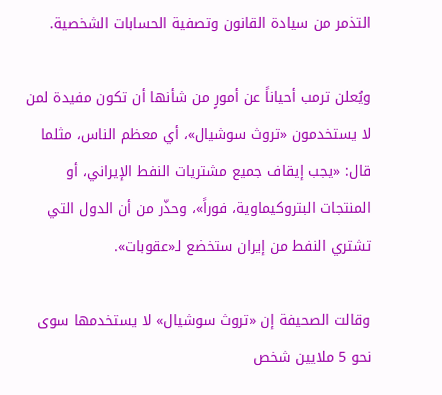التذمر من سيادة القانون وتصفية الحسابات الشخصية.

ويُعلن ترمب أحياناً عن أمورٍ من شأنها أن تكون مفيدة لمن لا يستخدمون «تروث سوشيال»، أي معظم الناس، مثلما قال: «يجب إيقاف جميع مشتريات النفط الإيراني، أو المنتجات البتروكيماوية، فوراً»، وحذّر من أن الدول التي تشتري النفط من إيران ستخضع لـ«عقوبات».

وقالت الصحيفة إن «تروث سوشيال» لا يستخدمها سوى نحو 5 ملايين شخص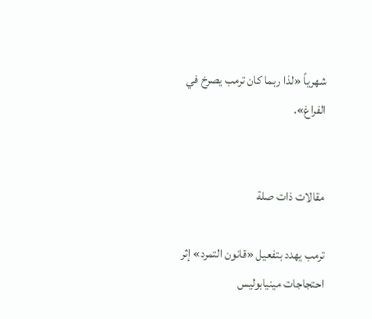شهرياً «لذا ربما كان ترمب يصرخ في الفراغ».


مقالات ذات صلة

ترمب يهدد بتفعيل «قانون التمرد» إثر احتجاجات مينيابوليس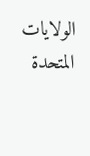الولايات المتحدة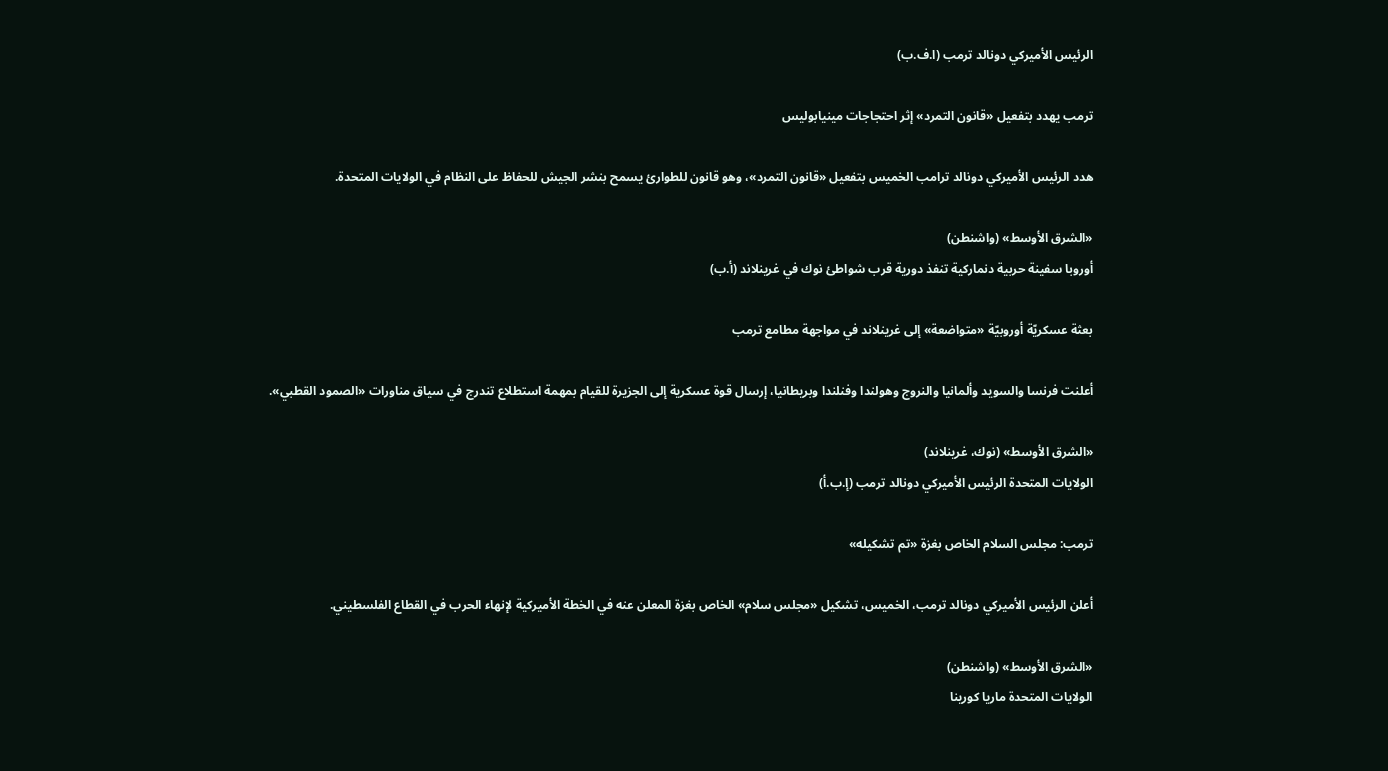الرئيس الأميركي دونالد ترمب (ا.ف.ب)

ترمب يهدد بتفعيل «قانون التمرد» إثر احتجاجات مينيابوليس

هدد الرئيس الأميركي دونالد ترامب الخميس بتفعيل «قانون التمرد»، وهو قانون للطوارئ يسمح بنشر الجيش للحفاظ على النظام في الولايات المتحدة.

«الشرق الأوسط» (واشنطن)
أوروبا سفينة حربية دنماركية تنفذ دورية قرب شواطئ نوك في غرينلاند (أ.ب)

بعثة عسكريّة أوروبيّة «متواضعة» إلى غرينلاند في مواجهة مطامع ترمب

أعلنت فرنسا والسويد وألمانيا والنروج وهولندا وفنلندا وبريطانيا، إرسال قوة عسكرية إلى الجزيرة للقيام بمهمة استطلاع تندرج في سياق مناورات «الصمود القطبي».

«الشرق الأوسط» (نوك، غرينلاند)
الولايات المتحدة الرئيس الأميركي دونالد ترمب (إ.ب.أ)

ترمب: مجلس السلام الخاص بغزة «تم تشكيله»

أعلن الرئيس الأميركي دونالد ترمب، الخميس، تشكيل «مجلس سلام» الخاص بغزة المعلن عنه في الخطة الأميركية لإنهاء الحرب في القطاع الفلسطيني.

«الشرق الأوسط» (واشنطن)
الولايات المتحدة ماريا كورينا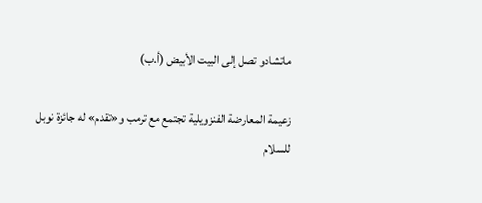ماتشادو تصل إلى البيت الأبيض (أ.ب)

زعيمة المعارضة الفنزويلية تجتمع مع ترمب و«تقدم» له جائزة نوبل للسلام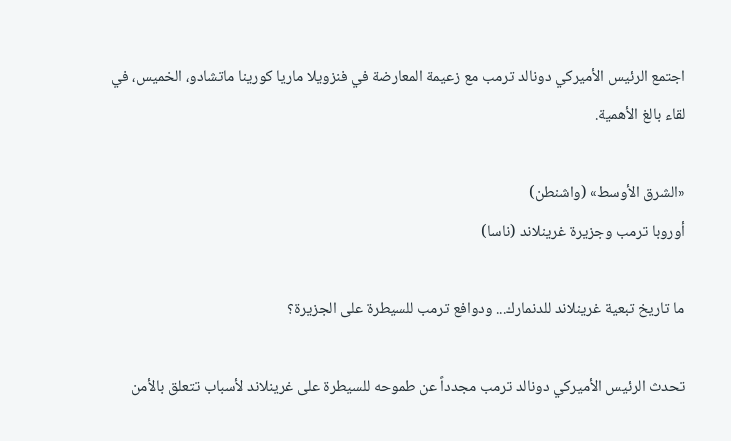اجتمع الرئيس الأميركي دونالد ترمب مع زعيمة المعارضة في فنزويلا ماريا كورينا ماتشادو، الخميس، في لقاء بالغ الأهمية.

«الشرق الأوسط» (واشنطن)
أوروبا ترمب وجزيرة غرينلاند (ناسا)

ما تاريخ تبعية غرينلاند للدنمارك... ودوافع ترمب للسيطرة على الجزيرة؟

تحدث الرئيس الأميركي دونالد ترمب مجدداً عن طموحه للسيطرة على غرينلاند لأسباب تتعلق بالأمن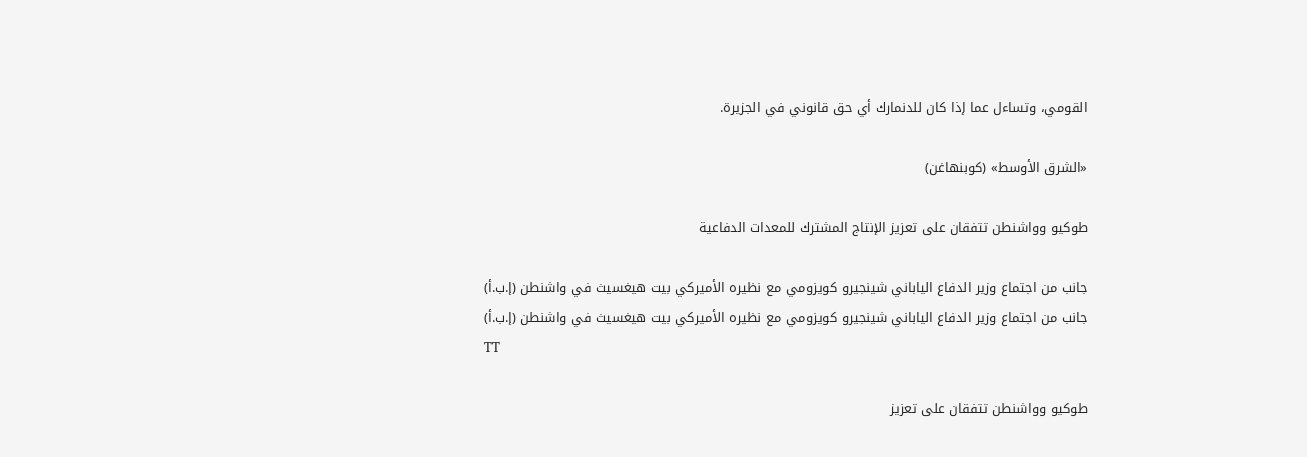القومي، وتساءل عما إذا كان للدنمارك أي حق قانوني في الجزيرة.

«الشرق الأوسط» (كوبنهاغن)

طوكيو وواشنطن تتفقان على تعزيز الإنتاج المشترك للمعدات الدفاعية

جانب من اجتماع وزير الدفاع الياباني شينجيرو كويزومي مع نظيره الأميركي بيت هيغسيث في واشنطن (إ.ب.أ)
جانب من اجتماع وزير الدفاع الياباني شينجيرو كويزومي مع نظيره الأميركي بيت هيغسيث في واشنطن (إ.ب.أ)
TT

طوكيو وواشنطن تتفقان على تعزيز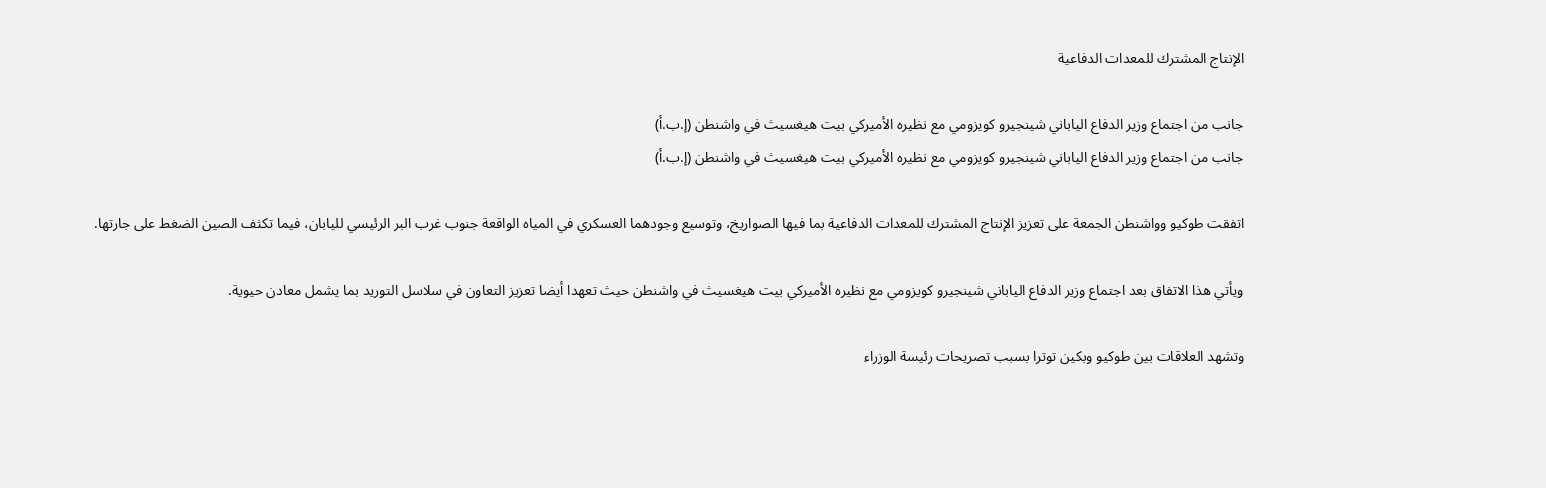الإنتاج المشترك للمعدات الدفاعية

جانب من اجتماع وزير الدفاع الياباني شينجيرو كويزومي مع نظيره الأميركي بيت هيغسيث في واشنطن (إ.ب.أ)
جانب من اجتماع وزير الدفاع الياباني شينجيرو كويزومي مع نظيره الأميركي بيت هيغسيث في واشنطن (إ.ب.أ)

اتفقت طوكيو وواشنطن الجمعة على تعزيز الإنتاج المشترك للمعدات الدفاعية بما فيها الصواريخ، وتوسيع وجودهما العسكري في المياه الواقعة جنوب غرب البر الرئيسي لليابان، فيما تكثف الصين الضغط على جارتها.

ويأتي هذا الاتفاق بعد اجتماع وزير الدفاع الياباني شينجيرو كويزومي مع نظيره الأميركي بيت هيغسيث في واشنطن حيث تعهدا أيضا تعزيز التعاون في سلاسل التوريد بما يشمل معادن حيوية.

وتشهد العلاقات بين طوكيو وبكين توترا بسبب تصريحات رئيسة الوزراء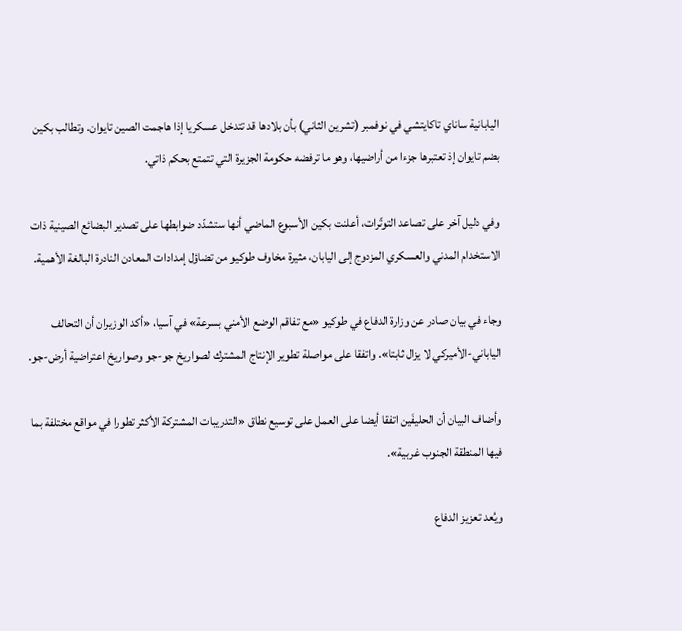اليابانية ساناي تاكايتشي في نوفمبر (تشرين الثاني) بأن بلادها قد تتدخل عسكريا إذا هاجمت الصين تايوان. وتطالب بكين بضم تايوان إذ تعتبرها جزءا من أراضيها، وهو ما ترفضه حكومة الجزيرة التي تتمتع بحكم ذاتي.

وفي دليل آخر على تصاعد التوتّرات، أعلنت بكين الأسبوع الماضي أنها ستشدّد ضوابطها على تصدير البضائع الصينية ذات الاستخدام المدني والعسكري المزدوج إلى اليابان، مثيرة مخاوف طوكيو من تضاؤل إمدادات المعادن النادرة البالغة الأهمية.

وجاء في بيان صادر عن وزارة الدفاع في طوكيو «مع تفاقم الوضع الأمني بسرعة» في آسيا، «أكد الوزيران أن التحالف الياباني-الأميركي لا يزال ثابتا». واتفقا على مواصلة تطوير الإنتاج المشترك لصواريخ جو-جو وصواريخ اعتراضية أرض-جو.

وأضاف البيان أن الحليفَين اتفقا أيضا على العمل على توسيع نطاق «التدريبات المشتركة الأكثر تطورا في مواقع مختلفة بما فيها المنطقة الجنوب غربية».

ويُعد تعزيز الدفاع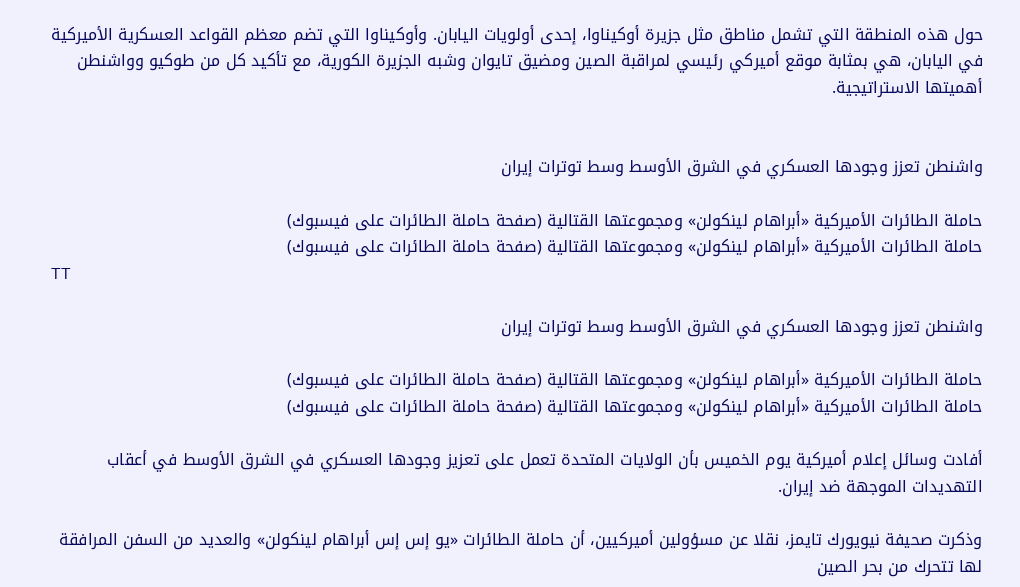حول هذه المنطقة التي تشمل مناطق مثل جزيرة أوكيناوا، إحدى أولويات اليابان. وأوكيناوا التي تضم معظم القواعد العسكرية الأميركية في اليابان، هي بمثابة موقع أميركي رئيسي لمراقبة الصين ومضيق تايوان وشبه الجزيرة الكورية، مع تأكيد كل من طوكيو وواشنطن أهميتها الاستراتيجية.


واشنطن تعزز وجودها العسكري في الشرق الأوسط وسط توترات إيران

حاملة الطائرات الأميركية «أبراهام لينكولن» ومجموعتها القتالية (صفحة حاملة الطائرات على فيسبوك)
حاملة الطائرات الأميركية «أبراهام لينكولن» ومجموعتها القتالية (صفحة حاملة الطائرات على فيسبوك)
TT

واشنطن تعزز وجودها العسكري في الشرق الأوسط وسط توترات إيران

حاملة الطائرات الأميركية «أبراهام لينكولن» ومجموعتها القتالية (صفحة حاملة الطائرات على فيسبوك)
حاملة الطائرات الأميركية «أبراهام لينكولن» ومجموعتها القتالية (صفحة حاملة الطائرات على فيسبوك)

أفادت وسائل إعلام أميركية يوم الخميس بأن الولايات المتحدة تعمل على تعزيز وجودها العسكري في الشرق الأوسط في أعقاب التهديدات الموجهة ضد إيران.

وذكرت صحيفة نيويورك تايمز، نقلا عن مسؤولين أميركيين، أن حاملة الطائرات «يو إس إس أبراهام لينكولن» والعديد من السفن المرافقة لها تتحرك من بحر الصين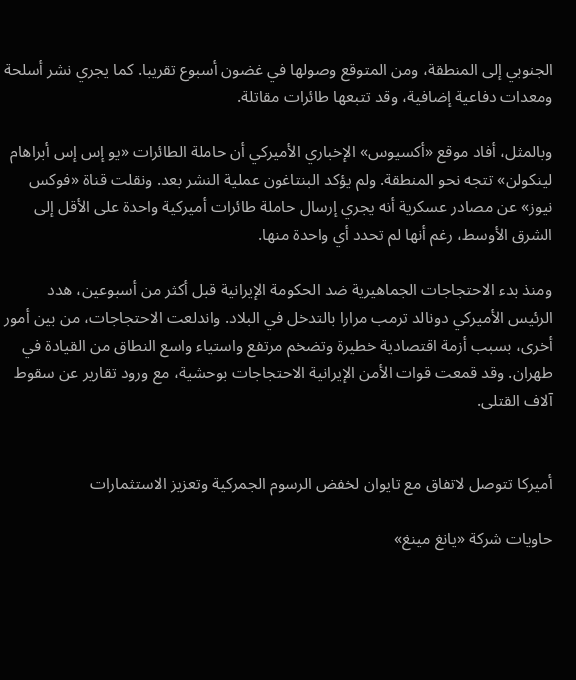الجنوبي إلى المنطقة، ومن المتوقع وصولها في غضون أسبوع تقريبا. كما يجري نشر أسلحة ومعدات دفاعية إضافية، وقد تتبعها طائرات مقاتلة.

وبالمثل، أفاد موقع «أكسيوس» الإخباري الأميركي أن حاملة الطائرات «يو إس إس أبراهام لينكولن» تتجه نحو المنطقة. ولم يؤكد البنتاغون عملية النشر بعد. ونقلت قناة «فوكس نيوز» عن مصادر عسكرية أنه يجري إرسال حاملة طائرات أميركية واحدة على الأقل إلى الشرق الأوسط، رغم أنها لم تحدد أي واحدة منها.

ومنذ بدء الاحتجاجات الجماهيرية ضد الحكومة الإيرانية قبل أكثر من أسبوعين، هدد الرئيس الأميركي دونالد ترمب مرارا بالتدخل في البلاد. واندلعت الاحتجاجات، من بين أمور أخرى، بسبب أزمة اقتصادية خطيرة وتضخم مرتفع واستياء واسع النطاق من القيادة في طهران. وقد قمعت قوات الأمن الإيرانية الاحتجاجات بوحشية، مع ورود تقارير عن سقوط آلاف القتلى.


أميركا تتوصل لاتفاق مع تايوان لخفض الرسوم الجمركية وتعزيز الاستثمارات

حاويات شركة «يانغ مينغ»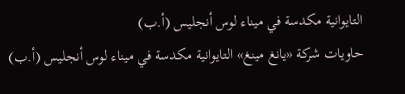التايوانية مكدسة في ميناء لوس أنجليس (أ.ب)
حاويات شركة «يانغ مينغ» التايوانية مكدسة في ميناء لوس أنجليس (أ.ب)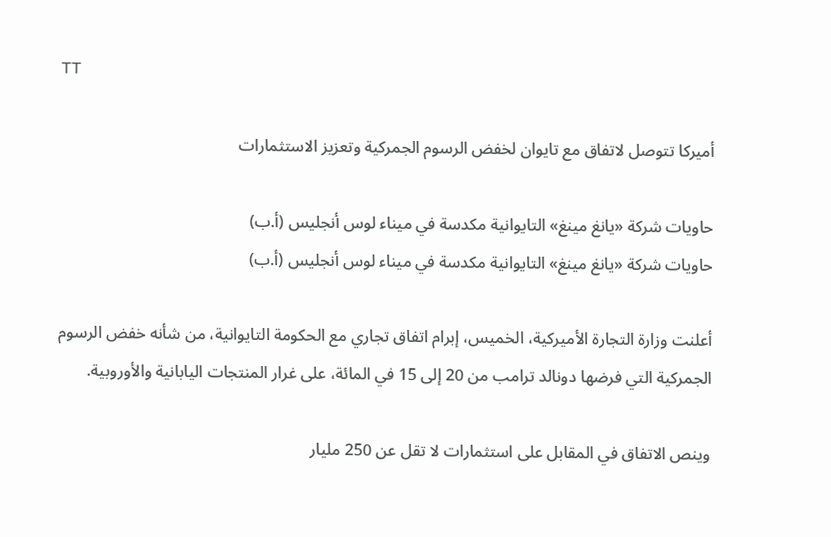TT

أميركا تتوصل لاتفاق مع تايوان لخفض الرسوم الجمركية وتعزيز الاستثمارات

حاويات شركة «يانغ مينغ» التايوانية مكدسة في ميناء لوس أنجليس (أ.ب)
حاويات شركة «يانغ مينغ» التايوانية مكدسة في ميناء لوس أنجليس (أ.ب)

أعلنت وزارة التجارة الأميركية، الخميس، إبرام اتفاق تجاري مع الحكومة التايوانية، من شأنه خفض الرسوم الجمركية التي فرضها دونالد ترامب من 20 إلى 15 في المائة، على غرار المنتجات اليابانية والأوروبية.

وينص الاتفاق في المقابل على استثمارات لا تقل عن 250 مليار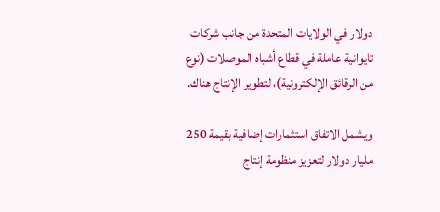دولار في الولايات المتحدة من جانب شركات تايوانية عاملة في قطاع أشباه الموصلات (نوع من الرقائق الإلكترونية)، لتطوير الإنتاج هناك.

ويشمل الاتفاق استثمارات إضافية بقيمة 250 مليار دولار لتعزيز منظومة إنتاج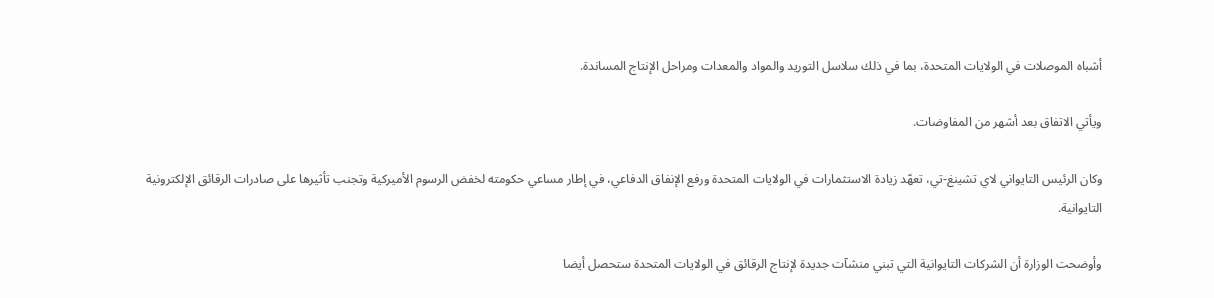أشباه الموصلات في الولايات المتحدة، بما في ذلك سلاسل التوريد والمواد والمعدات ومراحل الإنتاج المساندة.

ويأتي الاتفاق بعد أشهر من المفاوضات.

وكان الرئيس التايواني لاي تشينغ-تي، تعهّد زيادة الاستثمارات في الولايات المتحدة ورفع الإنفاق الدفاعي، في إطار مساعي حكومته لخفض الرسوم الأميركية وتجنب تأثيرها على صادرات الرقائق الإلكترونية التايوانية.

وأوضحت الوزارة أن الشركات التايوانية التي تبني منشآت جديدة لإنتاج الرقائق في الولايات المتحدة ستحصل أيضا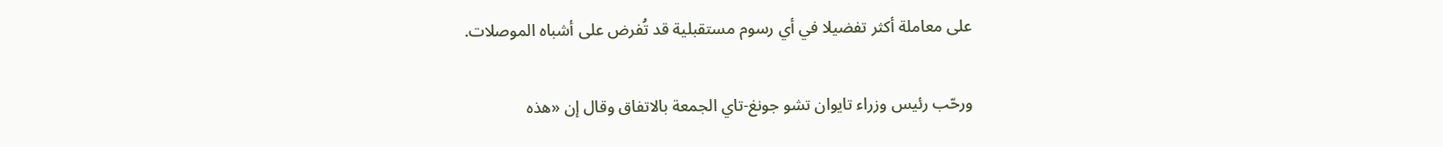على معاملة أكثر تفضيلا في أي رسوم مستقبلية قد تُفرض على أشباه الموصلات.

ورحّب رئيس وزراء تايوان تشو جونغ-تاي الجمعة بالاتفاق وقال إن «هذه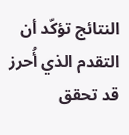النتائج تؤكّد أن التقدم الذي أُحرز قد تحقق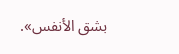بشق الأنفس».